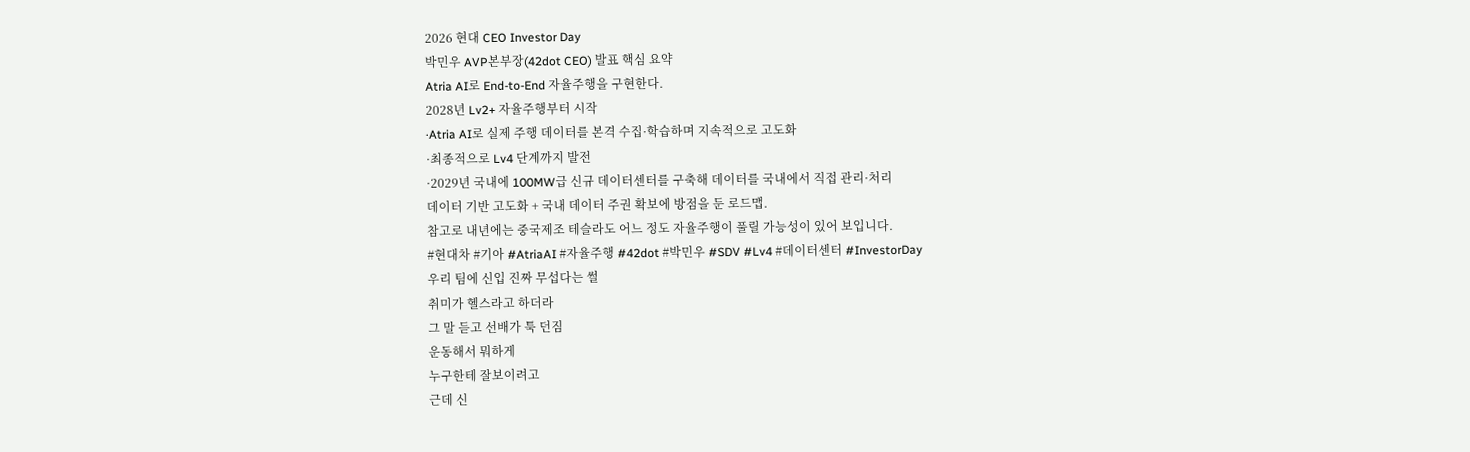2026 현대 CEO Investor Day
박민우 AVP본부장(42dot CEO) 발표 핵심 요약
Atria AI로 End-to-End 자율주행을 구현한다.
2028년 Lv2+ 자율주행부터 시작
·Atria AI로 실제 주행 데이터를 본격 수집·학습하며 지속적으로 고도화
·최종적으로 Lv4 단계까지 발전
·2029년 국내에 100MW급 신규 데이터센터를 구축해 데이터를 국내에서 직접 관리·처리
데이터 기반 고도화 + 국내 데이터 주권 확보에 방점을 둔 로드맵.
참고로 내년에는 중국제조 테슬라도 어느 정도 자율주행이 풀릴 가능성이 있어 보입니다.
#현대차 #기아 #AtriaAI #자율주행 #42dot #박민우 #SDV #Lv4 #데이터센터 #InvestorDay
우리 팀에 신입 진짜 무섭다는 썰
취미가 헬스라고 하더라
그 말 듣고 선배가 툭 던짐
운동해서 뭐하게
누구한테 잘보이려고
근데 신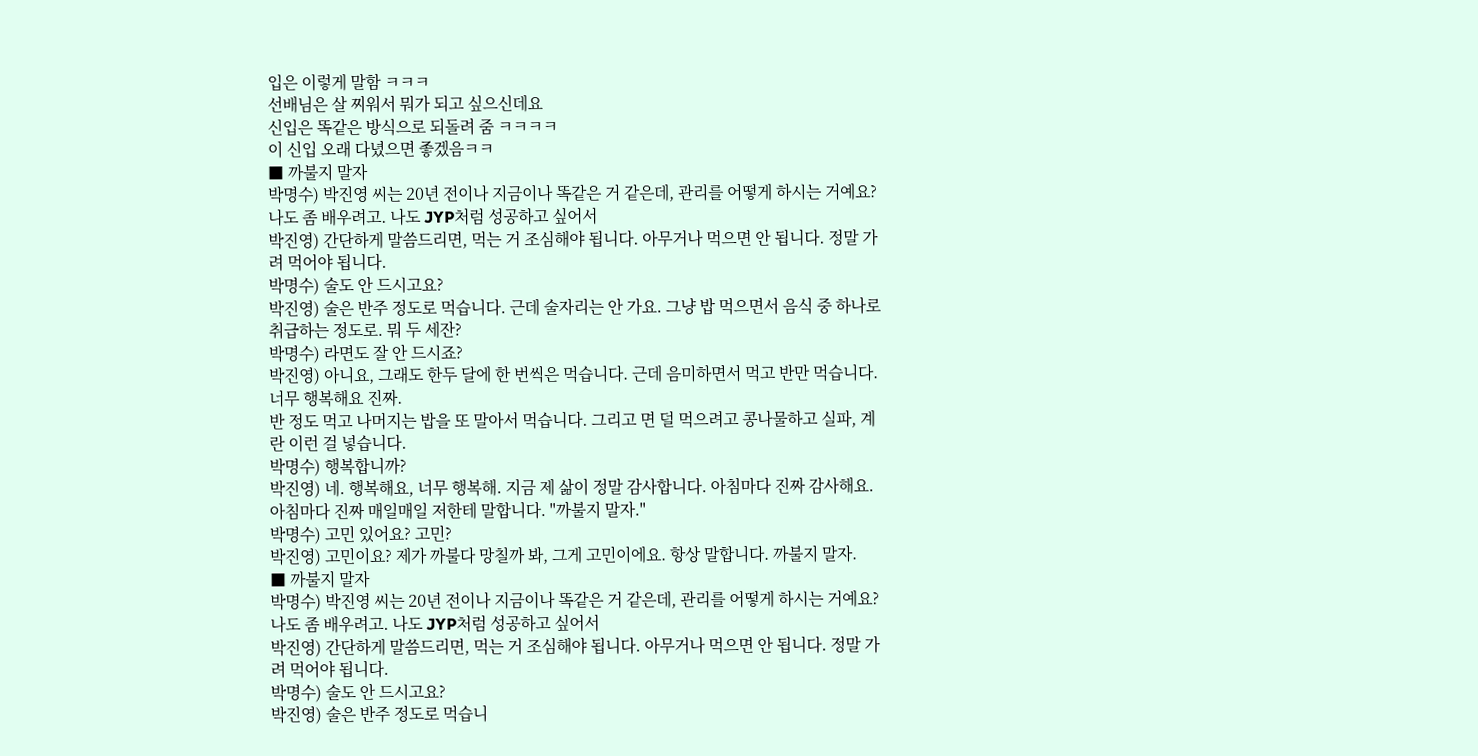입은 이렇게 말함 ㅋㅋㅋ
선배님은 살 찌워서 뭐가 되고 싶으신데요
신입은 똑같은 방식으로 되돌려 줌 ㅋㅋㅋㅋ
이 신입 오래 다녔으면 좋겠음ㅋㅋ
■ 까불지 말자
박명수) 박진영 씨는 20년 전이나 지금이나 똑같은 거 같은데, 관리를 어떻게 하시는 거예요? 나도 좀 배우려고. 나도 JYP처럼 성공하고 싶어서
박진영) 간단하게 말씀드리면, 먹는 거 조심해야 됩니다. 아무거나 먹으면 안 됩니다. 정말 가려 먹어야 됩니다.
박명수) 술도 안 드시고요?
박진영) 술은 반주 정도로 먹습니다. 근데 술자리는 안 가요. 그냥 밥 먹으면서 음식 중 하나로 취급하는 정도로. 뭐 두 세잔?
박명수) 라면도 잘 안 드시죠?
박진영) 아니요, 그래도 한두 달에 한 번씩은 먹습니다. 근데 음미하면서 먹고 반만 먹습니다. 너무 행복해요 진짜.
반 정도 먹고 나머지는 밥을 또 말아서 먹습니다. 그리고 면 덜 먹으려고 콩나물하고 실파, 계란 이런 걸 넣습니다.
박명수) 행복합니까?
박진영) 네. 행복해요, 너무 행복해. 지금 제 삶이 정말 감사합니다. 아침마다 진짜 감사해요.
아침마다 진짜 매일매일 저한테 말합니다. "까불지 말자."
박명수) 고민 있어요? 고민?
박진영) 고민이요? 제가 까불다 망칠까 봐, 그게 고민이에요. 항상 말합니다. 까불지 말자.
■ 까불지 말자
박명수) 박진영 씨는 20년 전이나 지금이나 똑같은 거 같은데, 관리를 어떻게 하시는 거예요? 나도 좀 배우려고. 나도 JYP처럼 성공하고 싶어서
박진영) 간단하게 말씀드리면, 먹는 거 조심해야 됩니다. 아무거나 먹으면 안 됩니다. 정말 가려 먹어야 됩니다.
박명수) 술도 안 드시고요?
박진영) 술은 반주 정도로 먹습니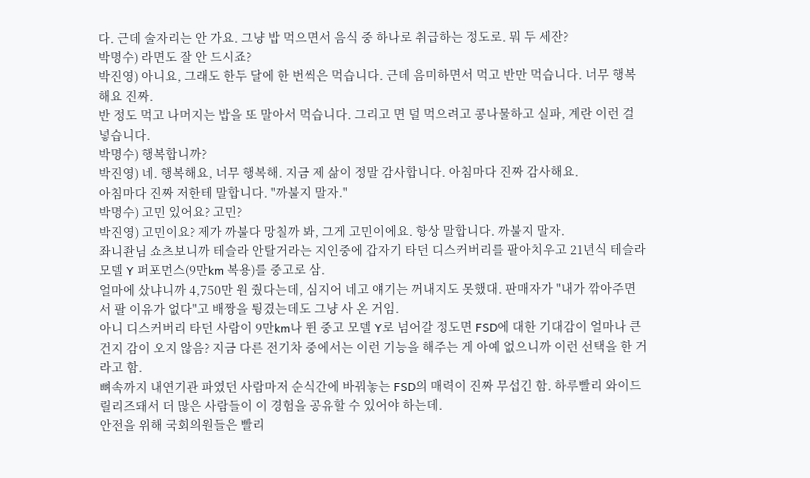다. 근데 술자리는 안 가요. 그냥 밥 먹으면서 음식 중 하나로 취급하는 정도로. 뭐 두 세잔?
박명수) 라면도 잘 안 드시죠?
박진영) 아니요, 그래도 한두 달에 한 번씩은 먹습니다. 근데 음미하면서 먹고 반만 먹습니다. 너무 행복해요 진짜.
반 정도 먹고 나머지는 밥을 또 말아서 먹습니다. 그리고 면 덜 먹으려고 콩나물하고 실파, 계란 이런 걸 넣습니다.
박명수) 행복합니까?
박진영) 네. 행복해요, 너무 행복해. 지금 제 삶이 정말 감사합니다. 아침마다 진짜 감사해요.
아침마다 진짜 저한테 말합니다. "까불지 말자."
박명수) 고민 있어요? 고민?
박진영) 고민이요? 제가 까불다 망칠까 봐, 그게 고민이에요. 항상 말합니다. 까불지 말자.
좌니좐님 쇼츠보니까 테슬라 안탈거라는 지인중에 갑자기 타던 디스커버리를 팔아치우고 21년식 테슬라 모델 Y 퍼포먼스(9만km 복용)를 중고로 삼.
얼마에 샀냐니까 4,750만 원 줬다는데, 심지어 네고 얘기는 꺼내지도 못했대. 판매자가 "내가 깎아주면서 팔 이유가 없다"고 배짱을 튕겼는데도 그냥 사 온 거임.
아니 디스커버리 타던 사람이 9만km나 뛴 중고 모델 Y로 넘어갈 정도면 FSD에 대한 기대감이 얼마나 큰 건지 감이 오지 않음? 지금 다른 전기차 중에서는 이런 기능을 해주는 게 아예 없으니까 이런 선택을 한 거라고 함.
뼈속까지 내연기관 파였던 사람마저 순식간에 바꿔놓는 FSD의 매력이 진짜 무섭긴 함. 하루빨리 와이드 릴리즈돼서 더 많은 사람들이 이 경험을 공유할 수 있어야 하는데.
안전을 위해 국회의원들은 빨리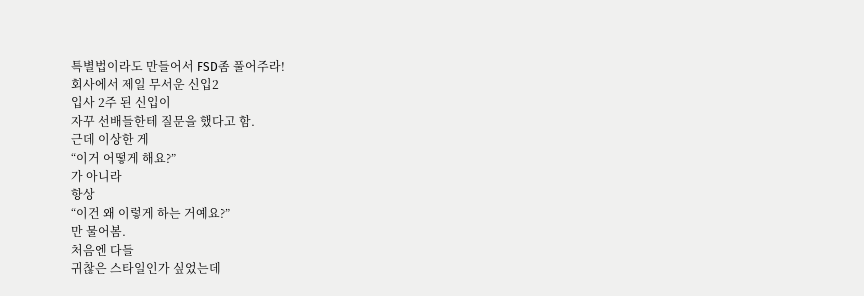특별법이라도 만들어서 FSD좀 풀어주라!
회사에서 제일 무서운 신입2
입사 2주 된 신입이
자꾸 선배들한테 질문을 했다고 함.
근데 이상한 게
“이거 어떻게 해요?”
가 아니라
항상
“이건 왜 이렇게 하는 거예요?”
만 물어봄.
처음엔 다들
귀찮은 스타일인가 싶었는데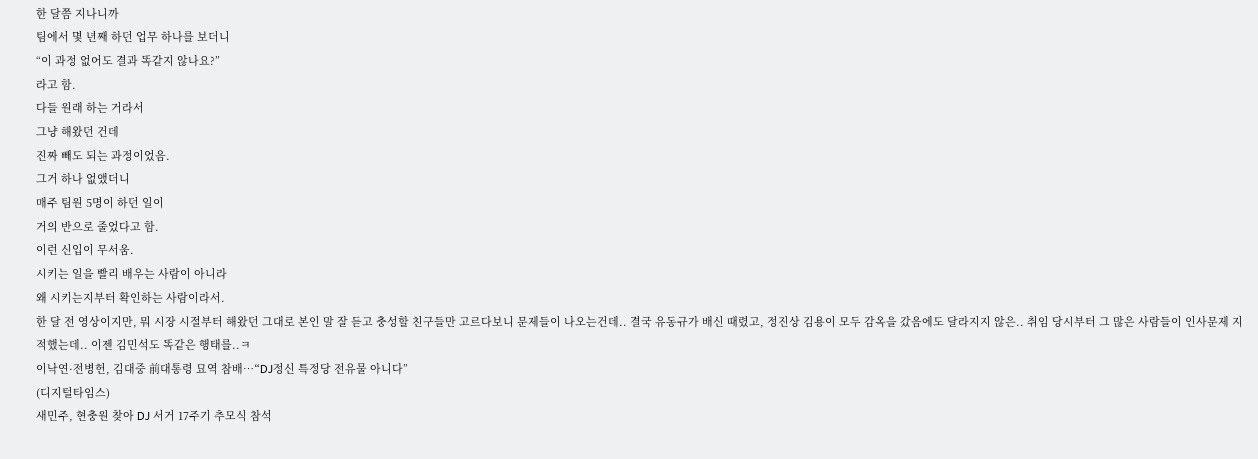한 달쯤 지나니까
팀에서 몇 년째 하던 업무 하나를 보더니
“이 과정 없어도 결과 똑같지 않나요?”
라고 함.
다들 원래 하는 거라서
그냥 해왔던 건데
진짜 빼도 되는 과정이었음.
그거 하나 없앴더니
매주 팀원 5명이 하던 일이
거의 반으로 줄었다고 함.
이런 신입이 무서움.
시키는 일을 빨리 배우는 사람이 아니라
왜 시키는지부터 확인하는 사람이라서.
한 달 전 영상이지만, 뭐 시장 시절부터 해왔던 그대로 본인 말 잘 듣고 충성할 친구들만 고르다보니 문제들이 나오는건데.. 결국 유동규가 배신 때렸고, 정진상 김용이 모두 감옥을 갔음에도 달라지지 않은.. 취임 당시부터 그 많은 사람들이 인사문제 지적했는데.. 이젠 김민석도 똑같은 행태를..ㅋ
이낙연·전병헌, 김대중 前대통령 묘역 참배…“DJ정신 특정당 전유물 아니다”
(디지털타임스)
새민주, 현충원 찾아 DJ 서거 17주기 추모식 참석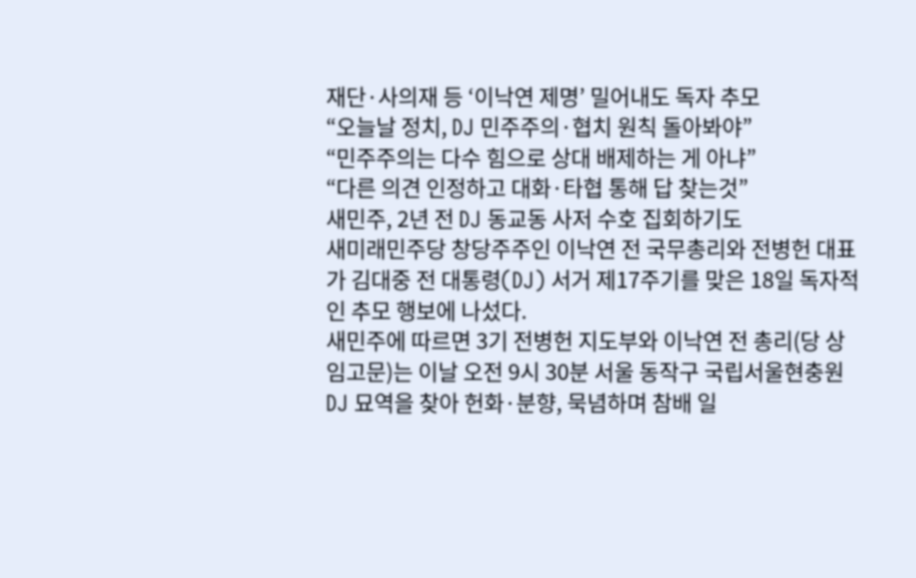재단·사의재 등 ‘이낙연 제명’ 밀어내도 독자 추모
“오늘날 정치, DJ 민주주의·협치 원칙 돌아봐야”
“민주주의는 다수 힘으로 상대 배제하는 게 아냐”
“다른 의견 인정하고 대화·타협 통해 답 찾는것”
새민주, 2년 전 DJ 동교동 사저 수호 집회하기도
새미래민주당 창당주주인 이낙연 전 국무총리와 전병헌 대표가 김대중 전 대통령(DJ) 서거 제17주기를 맞은 18일 독자적인 추모 행보에 나섰다.
새민주에 따르면 3기 전병헌 지도부와 이낙연 전 총리(당 상임고문)는 이날 오전 9시 30분 서울 동작구 국립서울현충원 DJ 묘역을 찾아 헌화·분향, 묵념하며 참배 일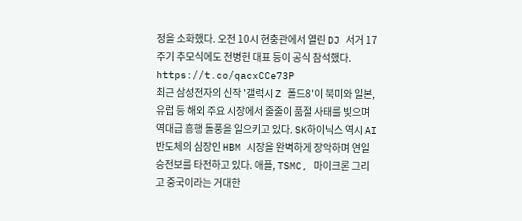정을 소화했다. 오전 10시 현충관에서 열린 DJ 서거 17주기 추모식에도 전병헌 대표 등이 공식 참석했다.
https://t.co/qacxCCe73P
최근 삼성전자의 신작 '갤럭시 Z 폴드8'이 북미와 일본, 유럽 등 해외 주요 시장에서 줄줄이 품절 사태를 빚으며 역대급 흥행 돌풍을 일으키고 있다. SK하이닉스 역시 AI 반도체의 심장인 HBM 시장을 완벽하게 장악하며 연일 승전보를 타전하고 있다. 애플, TSMC, 마이크론 그리고 중국이라는 거대한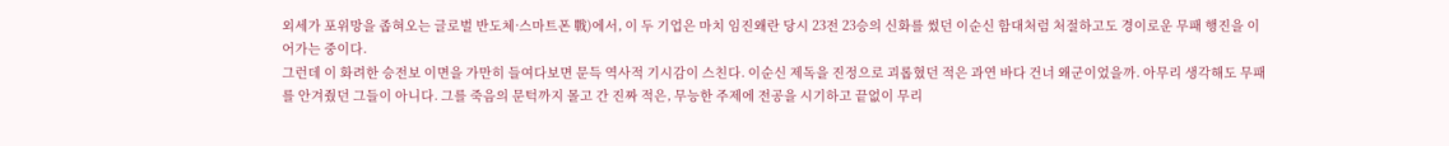외세가 포위망을 좁혀오는 글로벌 반도체·스마트폰 戰)에서, 이 두 기업은 마치 임진왜란 당시 23전 23승의 신화를 썼던 이순신 함대처럼 처절하고도 경이로운 무패 행진을 이어가는 중이다.
그런데 이 화려한 승전보 이면을 가만히 들여다보면 문득 역사적 기시감이 스친다. 이순신 제독을 진정으로 괴롭혔던 적은 과연 바다 건너 왜군이었을까. 아무리 생각해도 무패를 안겨줬던 그들이 아니다. 그를 죽음의 문턱까지 몰고 간 진짜 적은, 무능한 주제에 전공을 시기하고 끝없이 무리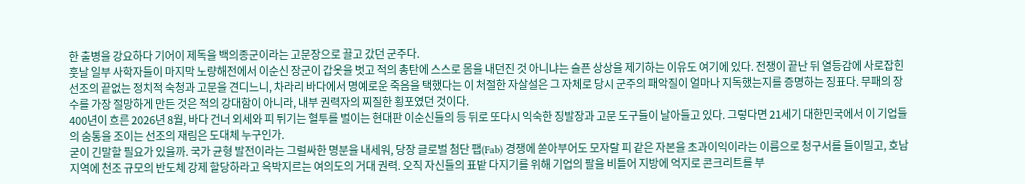한 출병을 강요하다 기어이 제독을 백의종군이라는 고문장으로 끌고 갔던 군주다.
훗날 일부 사학자들이 마지막 노량해전에서 이순신 장군이 갑옷을 벗고 적의 총탄에 스스로 몸을 내던진 것 아니냐는 슬픈 상상을 제기하는 이유도 여기에 있다. 전쟁이 끝난 뒤 열등감에 사로잡힌 선조의 끝없는 정치적 숙청과 고문을 견디느니, 차라리 바다에서 명예로운 죽음을 택했다는 이 처절한 자살설은 그 자체로 당시 군주의 패악질이 얼마나 지독했는지를 증명하는 징표다. 무패의 장수를 가장 절망하게 만든 것은 적의 강대함이 아니라, 내부 권력자의 찌질한 횡포였던 것이다.
400년이 흐른 2026년 8월, 바다 건너 외세와 피 튀기는 혈투를 벌이는 현대판 이순신들의 등 뒤로 또다시 익숙한 징발장과 고문 도구들이 날아들고 있다. 그렇다면 21세기 대한민국에서 이 기업들의 숨통을 조이는 선조의 재림은 도대체 누구인가.
굳이 긴말할 필요가 있을까. 국가 균형 발전이라는 그럴싸한 명분을 내세워, 당장 글로벌 첨단 팹(Fab) 경쟁에 쏟아부어도 모자랄 피 같은 자본을 초과이익이라는 이름으로 청구서를 들이밀고, 호남 지역에 천조 규모의 반도체 강제 할당하라고 윽박지르는 여의도의 거대 권력. 오직 자신들의 표밭 다지기를 위해 기업의 팔을 비틀어 지방에 억지로 콘크리트를 부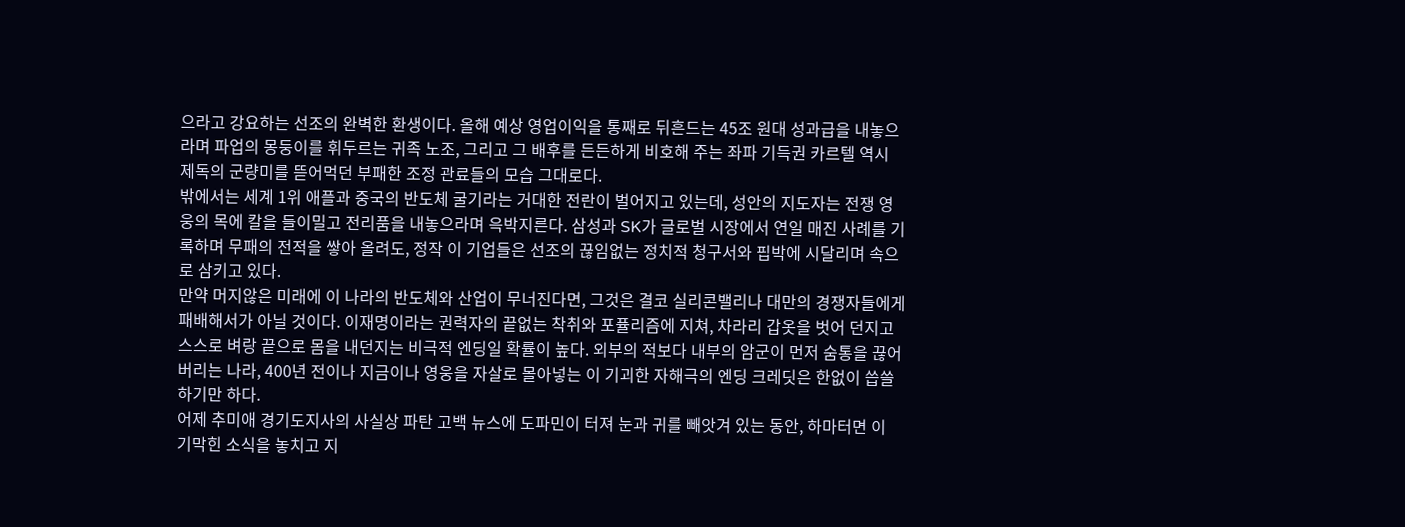으라고 강요하는 선조의 완벽한 환생이다. 올해 예상 영업이익을 통째로 뒤흔드는 45조 원대 성과급을 내놓으라며 파업의 몽둥이를 휘두르는 귀족 노조, 그리고 그 배후를 든든하게 비호해 주는 좌파 기득권 카르텔 역시 제독의 군량미를 뜯어먹던 부패한 조정 관료들의 모습 그대로다.
밖에서는 세계 1위 애플과 중국의 반도체 굴기라는 거대한 전란이 벌어지고 있는데, 성안의 지도자는 전쟁 영웅의 목에 칼을 들이밀고 전리품을 내놓으라며 윽박지른다. 삼성과 SK가 글로벌 시장에서 연일 매진 사례를 기록하며 무패의 전적을 쌓아 올려도, 정작 이 기업들은 선조의 끊임없는 정치적 청구서와 핍박에 시달리며 속으로 삼키고 있다.
만약 머지않은 미래에 이 나라의 반도체와 산업이 무너진다면, 그것은 결코 실리콘밸리나 대만의 경쟁자들에게 패배해서가 아닐 것이다. 이재명이라는 권력자의 끝없는 착취와 포퓰리즘에 지쳐, 차라리 갑옷을 벗어 던지고 스스로 벼랑 끝으로 몸을 내던지는 비극적 엔딩일 확률이 높다. 외부의 적보다 내부의 암군이 먼저 숨통을 끊어버리는 나라, 400년 전이나 지금이나 영웅을 자살로 몰아넣는 이 기괴한 자해극의 엔딩 크레딧은 한없이 씁쓸하기만 하다.
어제 추미애 경기도지사의 사실상 파탄 고백 뉴스에 도파민이 터져 눈과 귀를 빼앗겨 있는 동안, 하마터면 이 기막힌 소식을 놓치고 지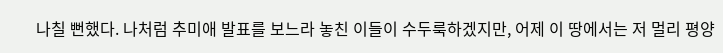나칠 뻔했다. 나처럼 추미애 발표를 보느라 놓친 이들이 수두룩하겠지만, 어제 이 땅에서는 저 멀리 평양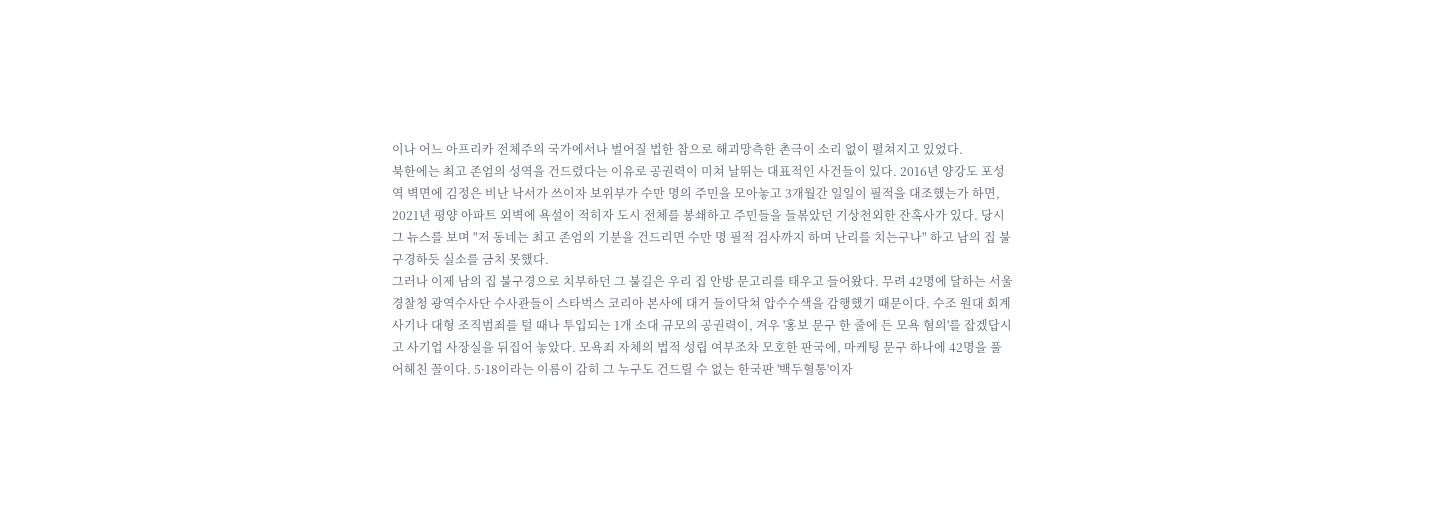이나 어느 아프리카 전체주의 국가에서나 벌어질 법한 참으로 해괴망측한 촌극이 소리 없이 펼쳐지고 있었다.
북한에는 최고 존엄의 성역을 건드렸다는 이유로 공권력이 미쳐 날뛰는 대표적인 사건들이 있다. 2016년 양강도 포성역 벽면에 김정은 비난 낙서가 쓰이자 보위부가 수만 명의 주민을 모아놓고 3개월간 일일이 필적을 대조했는가 하면, 2021년 평양 아파트 외벽에 욕설이 적히자 도시 전체를 봉쇄하고 주민들을 들볶았던 기상천외한 잔혹사가 있다. 당시 그 뉴스를 보며 "저 동네는 최고 존엄의 기분을 건드리면 수만 명 필적 검사까지 하며 난리를 치는구나" 하고 남의 집 불구경하듯 실소를 금치 못했다.
그러나 이제 남의 집 불구경으로 치부하던 그 불길은 우리 집 안방 문고리를 태우고 들어왔다. 무려 42명에 달하는 서울 경찰청 광역수사단 수사관들이 스타벅스 코리아 본사에 대거 들이닥쳐 압수수색을 감행했기 때문이다. 수조 원대 회계 사기나 대형 조직범죄를 털 때나 투입되는 1개 소대 규모의 공권력이, 겨우 '홍보 문구 한 줄에 든 모욕 혐의'를 잡겠답시고 사기업 사장실을 뒤집어 놓았다. 모욕죄 자체의 법적 성립 여부조차 모호한 판국에, 마케팅 문구 하나에 42명을 풀어헤친 꼴이다. 5·18이라는 이름이 감히 그 누구도 건드릴 수 없는 한국판 '백두혈통'이자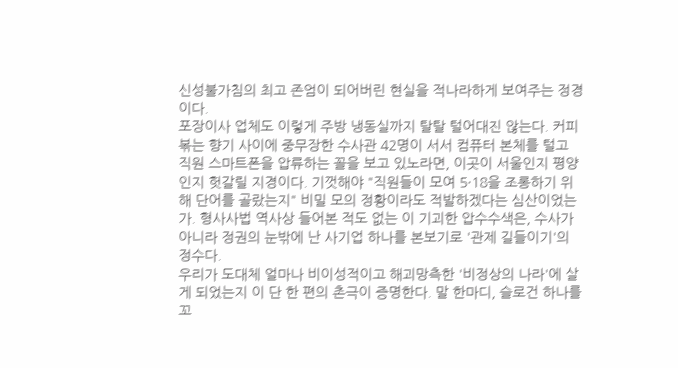신성불가침의 최고 존엄이 되어버린 현실을 적나라하게 보여주는 정경이다.
포장이사 업체도 이렇게 주방 냉동실까지 탈탈 털어대진 않는다. 커피 볶는 향기 사이에 중무장한 수사관 42명이 서서 컴퓨터 본체를 털고 직원 스마트폰을 압류하는 꼴을 보고 있노라면, 이곳이 서울인지 평양인지 헛갈릴 지경이다. 기껏해야 "직원들이 모여 5·18을 조롱하기 위해 단어를 골랐는지" 비밀 모의 정황이라도 적발하겠다는 심산이었는가. 형사사법 역사상 들어본 적도 없는 이 기괴한 압수수색은, 수사가 아니라 정권의 눈밖에 난 사기업 하나를 본보기로 '관제 길들이기'의 정수다.
우리가 도대체 얼마나 비이성적이고 해괴망측한 '비정상의 나라'에 살게 되었는지 이 단 한 편의 촌극이 증명한다. 말 한마디, 슬로건 하나를 꼬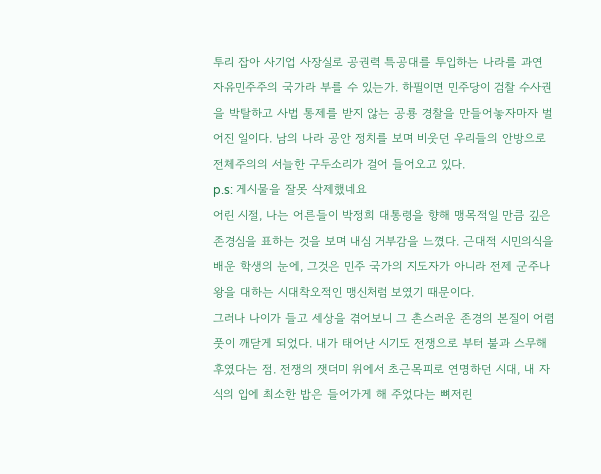투리 잡아 사기업 사장실로 공권력 특공대를 투입하는 나라를 과연 자유민주주의 국가라 부를 수 있는가. 하필이면 민주당이 검찰 수사권을 박탈하고 사법 통제를 받지 않는 공룡 경찰을 만들어놓자마자 벌어진 일이다. 남의 나라 공안 정치를 보며 비웃던 우리들의 안방으로 전체주의의 서늘한 구두소리가 걸어 들어오고 있다.
p.s: 게시물을 잘못 삭제했네요
어린 시절, 나는 어른들이 박정희 대통령을 향해 맹목적일 만큼 깊은 존경심을 표하는 것을 보며 내심 거부감을 느꼈다. 근대적 시민의식을 배운 학생의 눈에, 그것은 민주 국가의 지도자가 아니라 전제 군주나 왕을 대하는 시대착오적인 맹신처럼 보였기 때문이다.
그러나 나이가 들고 세상을 겪어보니 그 촌스러운 존경의 본질이 어렴풋이 깨닫게 되었다. 내가 태어난 시기도 전쟁으로 부터 불과 스무해 후였다는 점. 전쟁의 잿더미 위에서 초근목피로 연명하던 시대, 내 자식의 입에 최소한 밥은 들어가게 해 주었다는 뼈저린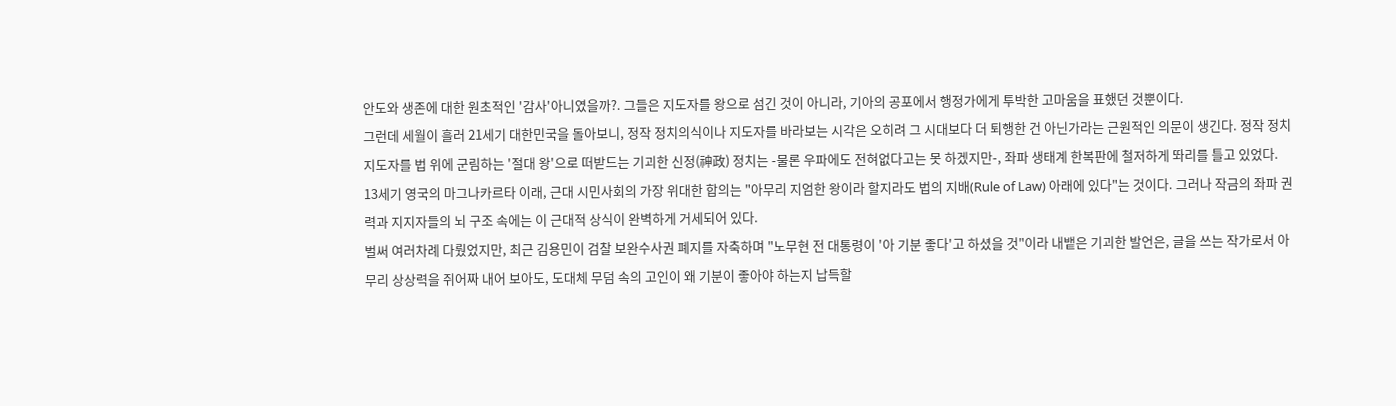안도와 생존에 대한 원초적인 '감사'아니였을까?. 그들은 지도자를 왕으로 섬긴 것이 아니라, 기아의 공포에서 행정가에게 투박한 고마움을 표했던 것뿐이다.
그런데 세월이 흘러 21세기 대한민국을 돌아보니, 정작 정치의식이나 지도자를 바라보는 시각은 오히려 그 시대보다 더 퇴행한 건 아닌가라는 근원적인 의문이 생긴다. 정작 정치 지도자를 법 위에 군림하는 '절대 왕'으로 떠받드는 기괴한 신정(神政) 정치는 -물론 우파에도 전혀없다고는 못 하겠지만-, 좌파 생태계 한복판에 철저하게 똬리를 틀고 있었다.
13세기 영국의 마그나카르타 이래, 근대 시민사회의 가장 위대한 합의는 "아무리 지엄한 왕이라 할지라도 법의 지배(Rule of Law) 아래에 있다"는 것이다. 그러나 작금의 좌파 권력과 지지자들의 뇌 구조 속에는 이 근대적 상식이 완벽하게 거세되어 있다.
벌써 여러차례 다뤘었지만, 최근 김용민이 검찰 보완수사권 폐지를 자축하며 "노무현 전 대통령이 '아 기분 좋다'고 하셨을 것"이라 내뱉은 기괴한 발언은, 글을 쓰는 작가로서 아무리 상상력을 쥐어짜 내어 보아도, 도대체 무덤 속의 고인이 왜 기분이 좋아야 하는지 납득할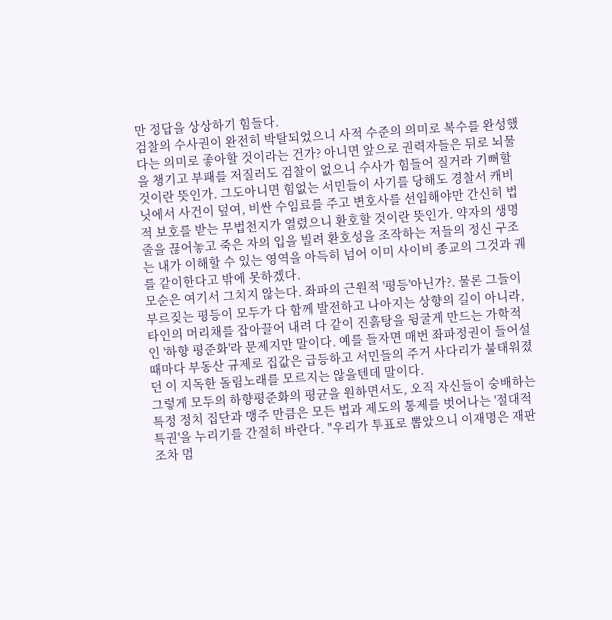만 정답을 상상하기 힘들다.
검찰의 수사권이 완전히 박탈되었으니 사적 수준의 의미로 복수를 완성했다는 의미로 좋아할 것이라는 건가? 아니면 앞으로 권력자들은 뒤로 뇌물을 챙기고 부패를 저질러도 검찰이 없으니 수사가 힘들어 질거라 기뻐할 것이란 뜻인가. 그도아니면 힘없는 서민들이 사기를 당해도 경찰서 캐비닛에서 사건이 덮여, 비싼 수임료를 주고 변호사를 선임해야만 간신히 법적 보호를 받는 무법천지가 열렸으니 환호할 것이란 뜻인가. 약자의 생명줄을 끊어놓고 죽은 자의 입을 빌려 환호성을 조작하는 저들의 정신 구조는 내가 이해할 수 있는 영역을 아득히 넘어 이미 사이비 종교의 그것과 궤를 같이한다고 밖에 못하겠다.
모순은 여기서 그치지 않는다. 좌파의 근원적 '평등'아닌가?. 물론 그들이 부르짖는 평등이 모두가 다 함께 발전하고 나아지는 상향의 길이 아니라, 타인의 머리채를 잡아끌어 내려 다 같이 진흙탕을 뒹굴게 만드는 가학적인 '하향 평준화'라 문제지만 말이다. 예를 들자면 매번 좌파정권이 들어설때마다 부동산 규제로 집값은 급등하고 서민들의 주거 사다리가 불태워졌던 이 지독한 돌림노래를 모르지는 않을텐데 말이다.
그렇게 모두의 하향평준화의 평균을 원하면서도, 오직 자신들이 숭배하는 특정 정치 집단과 맹주 만큼은 모든 법과 제도의 통제를 벗어나는 '절대적 특권'을 누리기를 간절히 바란다. "우리가 투표로 뽑았으니 이재명은 재판조차 멈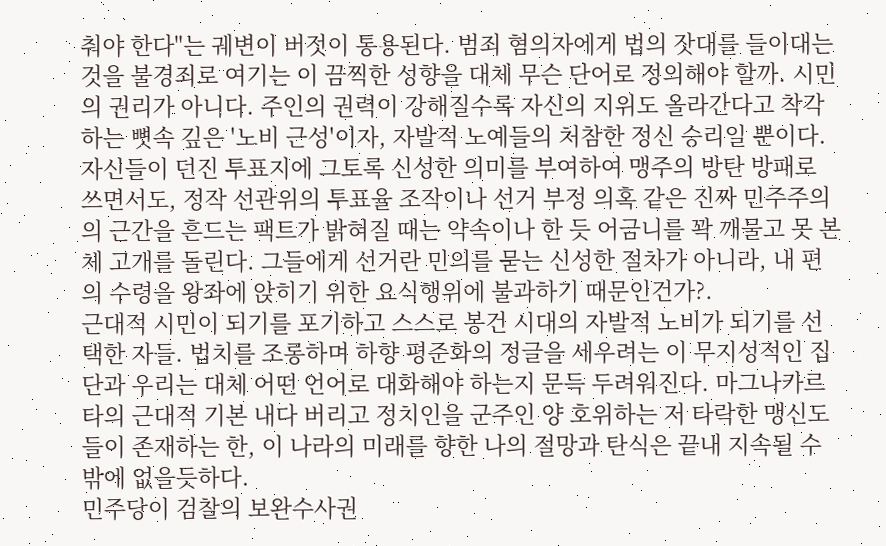춰야 한다"는 궤변이 버젓이 통용된다. 범죄 혐의자에게 법의 잣대를 들이대는 것을 불경죄로 여기는 이 끔찍한 성향을 대체 무슨 단어로 정의해야 할까. 시민의 권리가 아니다. 주인의 권력이 강해질수록 자신의 지위도 올라간다고 착각하는 뼛속 깊은 '노비 근성'이자, 자발적 노예들의 처참한 정신 승리일 뿐이다.
자신들이 던진 투표지에 그토록 신성한 의미를 부여하여 맹주의 방탄 방패로 쓰면서도, 정작 선관위의 투표율 조작이나 선거 부정 의혹 같은 진짜 민주주의의 근간을 흔드는 팩트가 밝혀질 때는 약속이나 한 듯 어금니를 꽉 깨물고 못 본 체 고개를 돌린다. 그들에게 선거란 민의를 묻는 신성한 절차가 아니라, 내 편의 수령을 왕좌에 앉히기 위한 요식행위에 불과하기 때문인건가?.
근대적 시민이 되기를 포기하고 스스로 봉건 시대의 자발적 노비가 되기를 선택한 자들. 법치를 조롱하며 하향 평준화의 정글을 세우려는 이 무지성적인 집단과 우리는 대체 어떤 언어로 대화해야 하는지 문득 두려워진다. 마그나카르타의 근대적 기본 내다 버리고 정치인을 군주인 양 호위하는 저 타락한 맹신도들이 존재하는 한, 이 나라의 미래를 향한 나의 절망과 탄식은 끝내 지속될 수밖에 없을듯하다.
민주당이 검찰의 보완수사권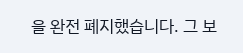을 완전 폐지했습니다. 그 보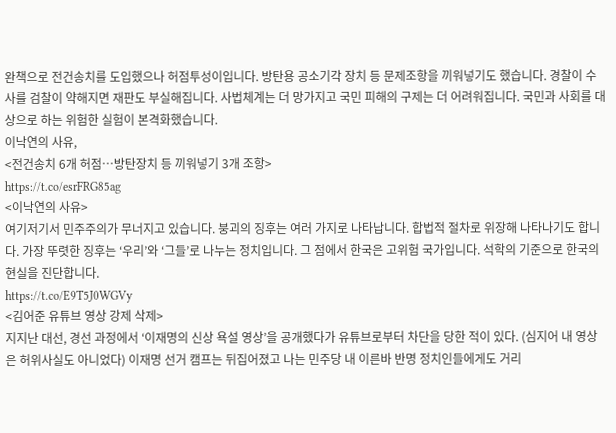완책으로 전건송치를 도입했으나 허점투성이입니다. 방탄용 공소기각 장치 등 문제조항을 끼워넣기도 했습니다. 경찰이 수사를 검찰이 약해지면 재판도 부실해집니다. 사법체계는 더 망가지고 국민 피해의 구제는 더 어려워집니다. 국민과 사회를 대상으로 하는 위험한 실험이 본격화했습니다.
이낙연의 사유,
<전건송치 6개 허점…방탄장치 등 끼워넣기 3개 조항>
https://t.co/esrFRG85ag
<이낙연의 사유>
여기저기서 민주주의가 무너지고 있습니다. 붕괴의 징후는 여러 가지로 나타납니다. 합법적 절차로 위장해 나타나기도 합니다. 가장 뚜렷한 징후는 ‘우리’와 ‘그들’로 나누는 정치입니다. 그 점에서 한국은 고위험 국가입니다. 석학의 기준으로 한국의 현실을 진단합니다.
https://t.co/E9T5J0WGVy
<김어준 유튜브 영상 강제 삭제>
지지난 대선, 경선 과정에서 ‘이재명의 신상 욕설 영상’을 공개했다가 유튜브로부터 차단을 당한 적이 있다. (심지어 내 영상은 허위사실도 아니었다) 이재명 선거 캠프는 뒤집어졌고 나는 민주당 내 이른바 반명 정치인들에게도 거리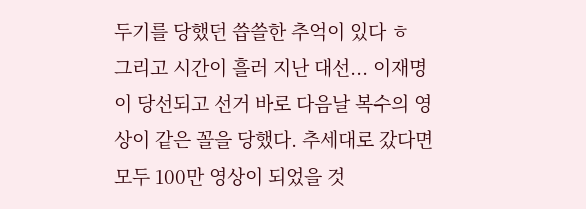두기를 당했던 씁쓸한 추억이 있다 ㅎ
그리고 시간이 흘러 지난 대선... 이재명이 당선되고 선거 바로 다음날 복수의 영상이 같은 꼴을 당했다. 추세대로 갔다면 모두 100만 영상이 되었을 것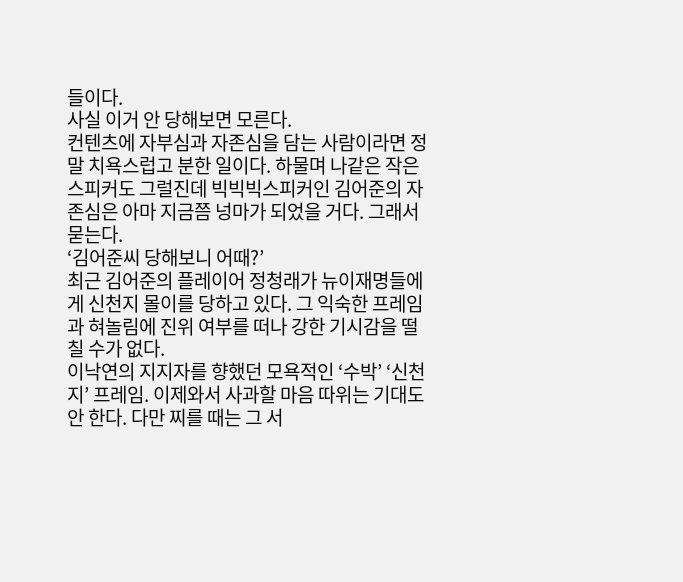들이다.
사실 이거 안 당해보면 모른다.
컨텐츠에 자부심과 자존심을 담는 사람이라면 정말 치욕스럽고 분한 일이다. 하물며 나같은 작은 스피커도 그럴진데 빅빅빅스피커인 김어준의 자존심은 아마 지금쯤 넝마가 되었을 거다. 그래서 묻는다.
‘김어준씨 당해보니 어때?’
최근 김어준의 플레이어 정청래가 뉴이재명들에게 신천지 몰이를 당하고 있다. 그 익숙한 프레임과 혀놀림에 진위 여부를 떠나 강한 기시감을 떨칠 수가 없다.
이낙연의 지지자를 향했던 모욕적인 ‘수박’ ‘신천지’ 프레임. 이제와서 사과할 마음 따위는 기대도 안 한다. 다만 찌를 때는 그 서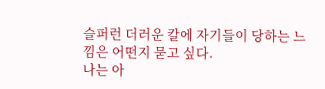슬퍼런 더러운 칼에 자기들이 당하는 느낌은 어떤지 묻고 싶다.
나는 아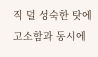직 덜 성숙한 탓에 고소함과 동시에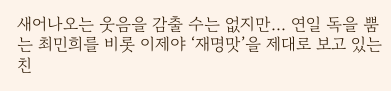새어나오는 웃음을 감출 수는 없지만... 연일 독을 뿜는 최민희를 비롯 이제야 ‘재명맛’을 제대로 보고 있는 친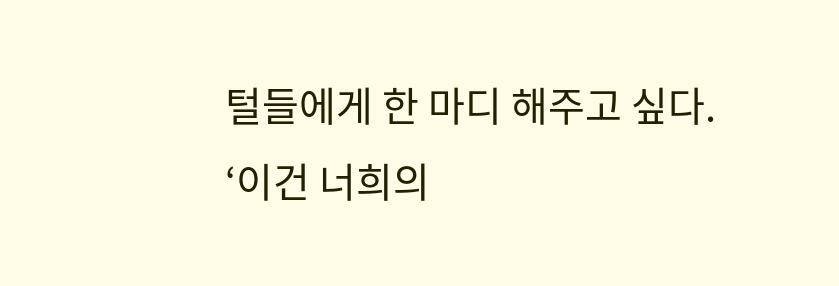털들에게 한 마디 해주고 싶다.
‘이건 너희의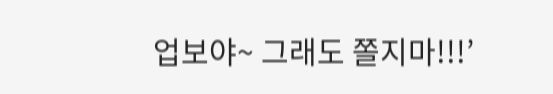업보야~ 그래도 쫄지마!!!’